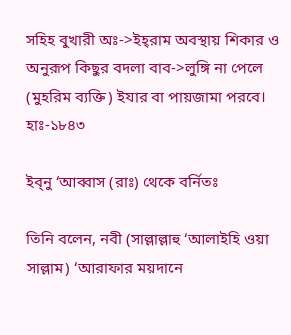সহিহ বুখারী অঃ->ইহ্‌রাম অবস্থায় শিকার ও অনুরূপ কিছুর বদলা বাব->লুঙ্গি না পেলে (মুহরিম ব্যক্তি) ইযার বা পায়জামা পরবে। হাঃ-১৮৪৩

ইব্‌নু ‘আব্বাস (রাঃ) থেকে বর্নিতঃ

তিনি বলেন, নবী (সাল্লাল্লাহু ‘আলাইহি ওয়া সাল্লাম) ‘আরাফার ময়দানে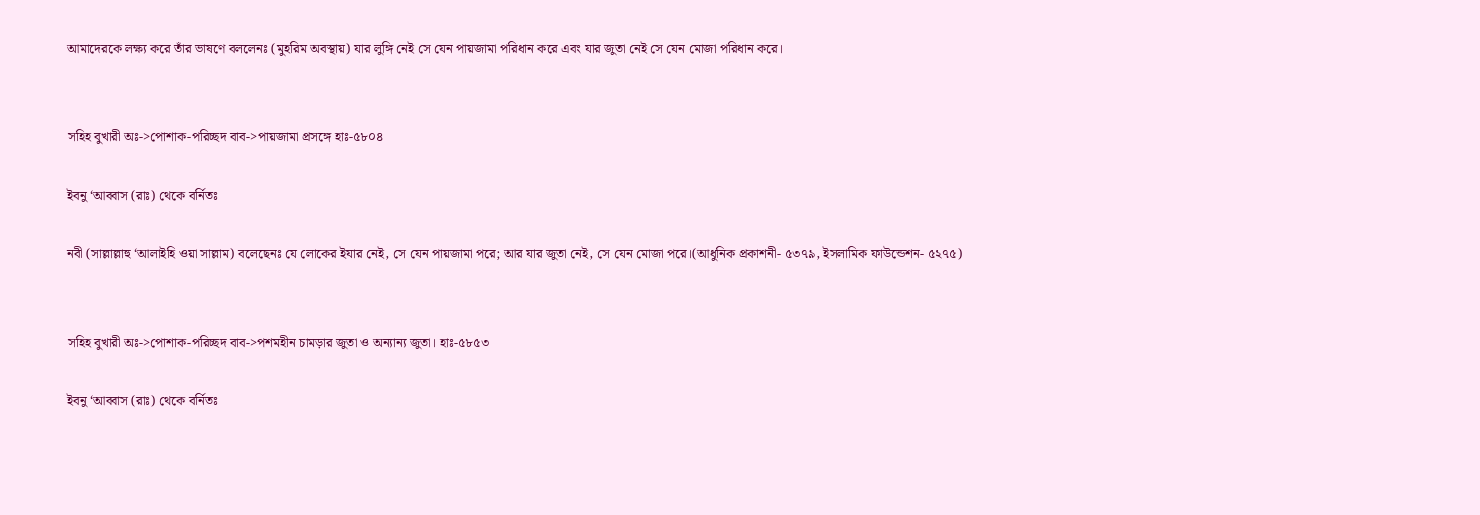আমাদেরকে লক্ষ্য করে তাঁর ভাষণে বললেনঃ (মুহরিম অবস্থায়) যার লুঙ্গি নেই সে যেন পায়জামা পরিধান করে এবং যার জুতা নেই সে যেন মোজা পরিধান করে।


সহিহ বুখারী অঃ->পোশাক-পরিচ্ছদ বাব->পায়জামা প্রসঙ্গে হাঃ-৫৮০৪

ইবনু ‘আব্বাস (রাঃ) থেকে বর্নিতঃ

নবী (সাল্লাল্লাহু ‘আলাইহি ওয়া সাল্লাম) বলেছেনঃ যে লোকের ইযার নেই, সে যেন পায়জামা পরে; আর যার জুতা নেই, সে যেন মোজা পরে।(আধুনিক প্রকাশনী- ৫৩৭৯, ইসলামিক ফাউন্ডেশন- ৫২৭৫)


সহিহ বুখারী অঃ->পোশাক-পরিচ্ছদ বাব->পশমহীন চামড়ার জুতা ও অন্যান্য জুতা। হাঃ-৫৮৫৩

ইবনু ‘আব্বাস (রাঃ) থেকে বর্নিতঃ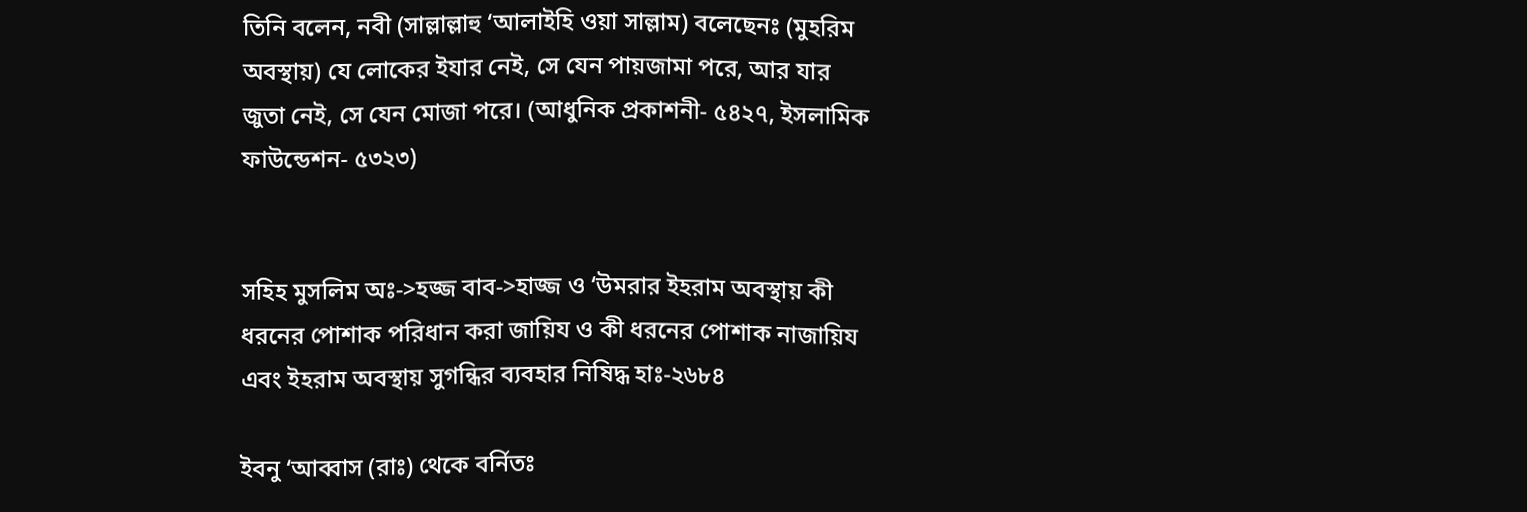তিনি বলেন, নবী (সাল্লাল্লাহু ‘আলাইহি ওয়া সাল্লাম) বলেছেনঃ (মুহরিম অবস্থায়) যে লোকের ইযার নেই, সে যেন পায়জামা পরে, আর যার জুতা নেই, সে যেন মোজা পরে। (আধুনিক প্রকাশনী- ৫৪২৭, ইসলামিক ফাউন্ডেশন- ৫৩২৩)


সহিহ মুসলিম অঃ->হজ্জ বাব->হাজ্জ ও ‘উমরার ইহরাম অবস্থায় কী ধরনের পোশাক পরিধান করা জায়িয ও কী ধরনের পোশাক নাজায়িয এবং ইহরাম অবস্থায় সুগন্ধির ব্যবহার নিষিদ্ধ হাঃ-২৬৮৪

ইবনু ‘আব্বাস (রাঃ) থেকে বর্নিতঃ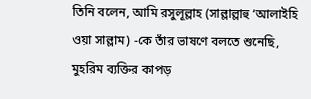তিনি বলেন, আমি রসুলূল্লাহ (সাল্লাল্লাহু ‘আলাইহি ওয়া সাল্লাম) -কে তাঁর ভাষণে বলতে শুনেছি, মুহরিম ব্যক্তির কাপড়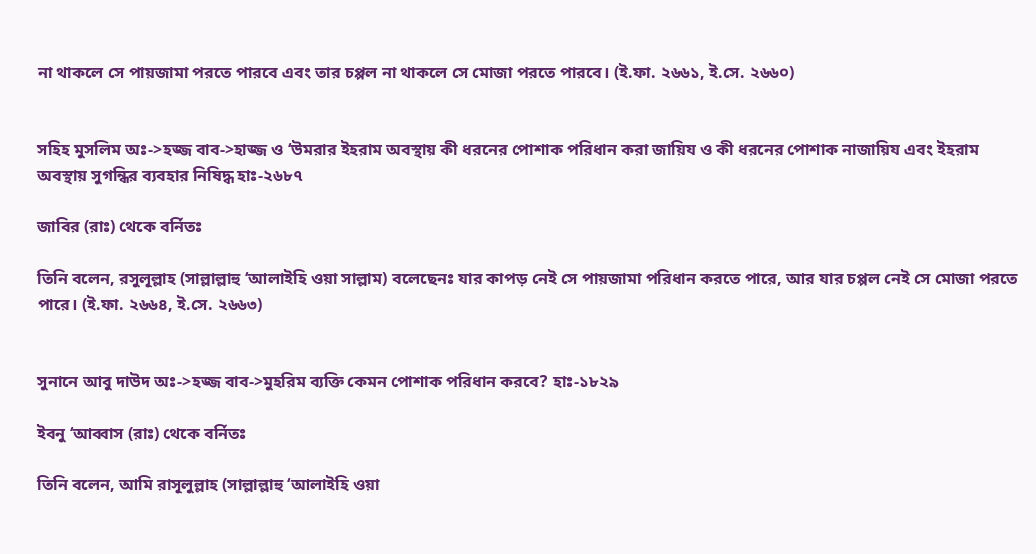না থাকলে সে পায়জামা পরতে পারবে এবং তার চপ্পল না থাকলে সে মোজা পরতে পারবে। (ই.ফা. ২৬৬১, ই.সে. ২৬৬০)


সহিহ মুসলিম অঃ->হজ্জ বাব->হাজ্জ ও ‘উমরার ইহরাম অবস্থায় কী ধরনের পোশাক পরিধান করা জায়িয ও কী ধরনের পোশাক নাজায়িয এবং ইহরাম অবস্থায় সুগন্ধির ব্যবহার নিষিদ্ধ হাঃ-২৬৮৭

জাবির (রাঃ) থেকে বর্নিতঃ

তিনি বলেন, রসুলূল্লাহ (সাল্লাল্লাহু ‘আলাইহি ওয়া সাল্লাম) বলেছেনঃ যার কাপড় নেই সে পায়জামা পরিধান করতে পারে, আর যার চপ্পল নেই সে মোজা পরতে পারে। (ই.ফা. ২৬৬৪, ই.সে. ২৬৬৩)


সুনানে আবু দাউদ অঃ->হজ্জ বাব->মুহরিম ব্যক্তি কেমন পোশাক পরিধান করবে? হাঃ-১৮২৯

ইবনু ‘আব্বাস (রাঃ) থেকে বর্নিতঃ

তিনি বলেন, আমি রাসূলুল্লাহ (সাল্লাল্লাহু ‘আলাইহি ওয়া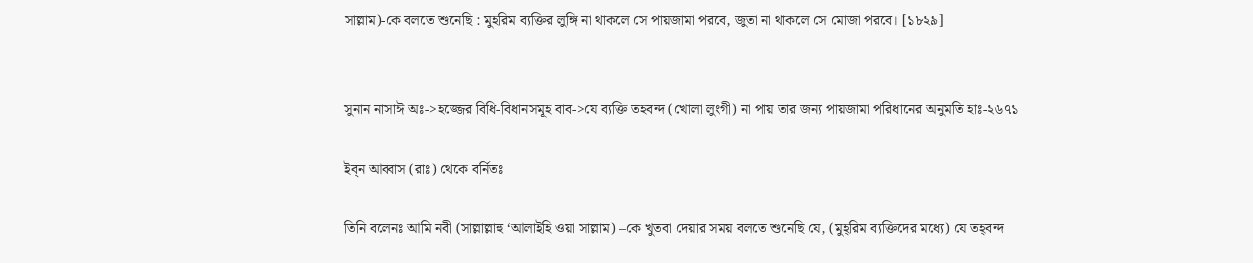সাল্লাম)-কে বলতে শুনেছি : মুহরিম ব্যক্তির লুঙ্গি না থাকলে সে পায়জামা পরবে, জুতা না থাকলে সে মোজা পরবে। [১৮২৯]


সুনান নাসাঈ অঃ->হজ্জের বিধি-বিধানসমূহ বাব->যে ব্যক্তি তহবন্দ (খোলা লুংগী) না পায় তার জন্য পায়জামা পরিধানের অনুমতি হাঃ-২৬৭১

ইব্‌ন আব্বাস (রাঃ) থেকে বর্নিতঃ

তিনি বলেনঃ আমি নবী (সাল্লাল্লাহু ‘আলাইহি ওয়া সাল্লাম) –কে খুতবা দেয়ার সময় বলতে শুনেছি যে, (মুহ্‌রিম ব্যক্তিদের মধ্যে) যে তহ্‌বন্দ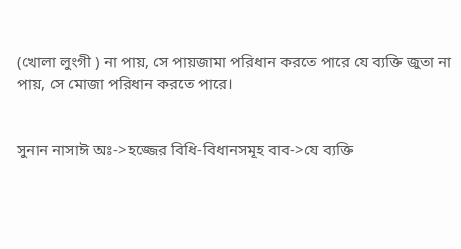(খোলা লুংগী ) না পায়, সে পায়জামা পরিধান করতে পারে যে ব্যক্তি জুতা না পায়, সে মোজা পরিধান করতে পারে।


সুনান নাসাঈ অঃ->হজ্জের বিধি-বিধানসমূহ বাব->যে ব্যক্তি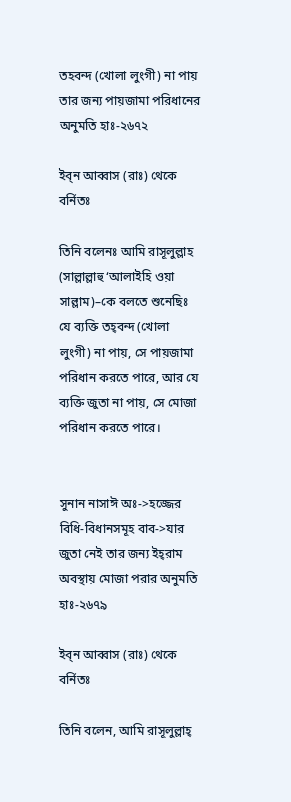তহবন্দ (খোলা লুংগী) না পায় তার জন্য পায়জামা পরিধানের অনুমতি হাঃ-২৬৭২

ইব্‌ন আব্বাস (রাঃ) থেকে বর্নিতঃ

তিনি বলেনঃ আমি রাসূলুল্লাহ (সাল্লাল্লাহু ‘আলাইহি ওয়া সাল্লাম)–কে বলতে শুনেছিঃ যে ব্যক্তি তহ্‌বন্দ (খোলা লুংগী) না পায়, সে পায়জামা পরিধান করতে পারে, আর যে ব্যক্তি জুতা না পায়, সে মোজা পরিধান করতে পারে।


সুনান নাসাঈ অঃ->হজ্জের বিধি-বিধানসমূহ বাব->যার জুতা নেই তার জন্য ইহ্‌রাম অবস্থায় মোজা পরার অনুমতি হাঃ-২৬৭৯

ইব্‌ন আব্বাস (রাঃ) থেকে বর্নিতঃ

তিনি বলেন, আমি রাসূলুল্লাহ্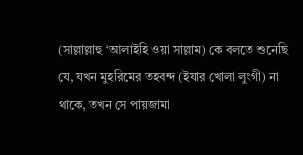(সাল্লাল্লাহু ‘আলাইহি ওয়া সাল্লাম) কে বলতে শুনেছি যে, যখন মুহরিমের তহবন্দ (ইযার খোলা লুংগী) না থাকে, তখন সে পায়জামা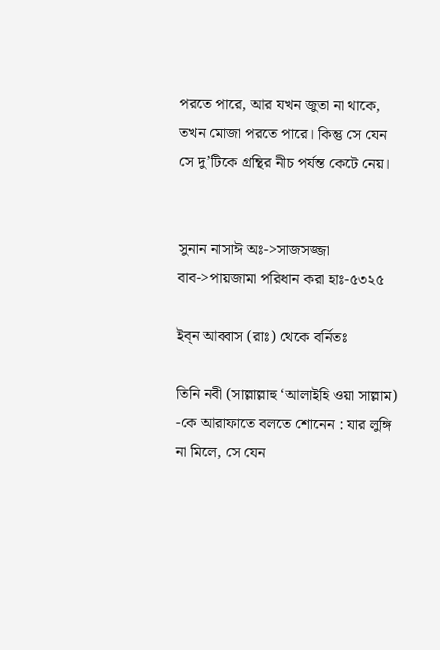পরতে পারে, আর যখন জুতা না থাকে, তখন মোজা পরতে পারে। কিন্তু সে যেন সে দু’টিকে গ্রন্থির নীচ পর্যন্ত কেটে নেয়।


সুনান নাসাঈ অঃ->সাজসজ্জা বাব->পায়জামা পরিধান করা হাঃ-৫৩২৫

ইব্‌ন আব্বাস (রাঃ) থেকে বর্নিতঃ

তিনি নবী (সাল্লাল্লাহু ‘আলাইহি ওয়া সাল্লাম) -কে আরাফাতে বলতে শোনেন : যার লুঙ্গি না মিলে, সে যেন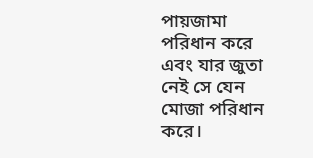পায়জামা পরিধান করে এবং যার জুতা নেই সে যেন মোজা পরিধান করে।